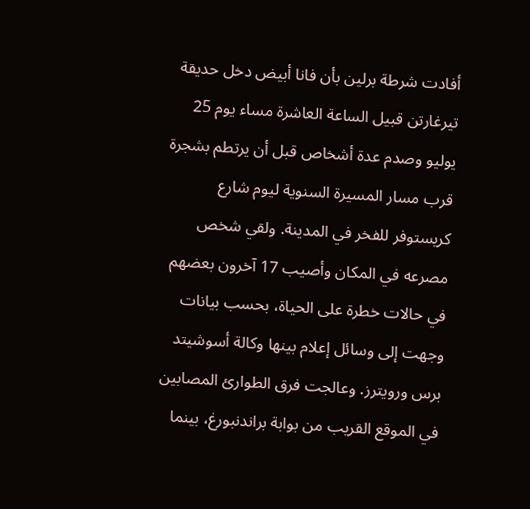أفادت شرطة برلين بأن فانا أبيض دخل حديقة تيرغارتن قبيل الساعة العاشرة مساء يوم 25 يوليو وصدم عدة أشخاص قبل أن يرتطم بشجرة قرب مسار المسيرة السنوية ليوم شارع كريستوفر للفخر في المدينة. ولقي شخص مصرعه في المكان وأصيب 17 آخرون بعضهم في حالات خطرة على الحياة، بحسب بيانات وجهت إلى وسائل إعلام بينها وكالة أسوشيتد برس ورويترز. وعالجت فرق الطوارئ المصابين في الموقع القريب من بوابة براندنبورغ، بينما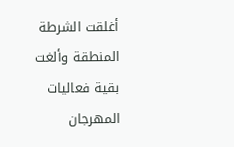أغلقت الشرطة المنطقة وألغت بقية فعاليات المهرجان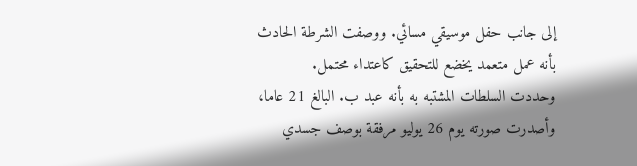إلى جانب حفل موسيقي مسائي. ووصفت الشرطة الحادث بأنه عمل متعمد يخضع للتحقيق كاعتداء محتمل.
وحددت السلطات المشتبه به بأنه عبد ب. البالغ 21 عاما، وأصدرت صورته يوم 26 يوليو مرفقة بوصف جسدي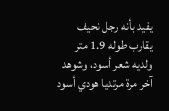يفيد بأنه رجل نحيف يقارب طوله 1.9 متر ولديه شعر أسود، وشوهد آخر مرة مرتديا هودي أسود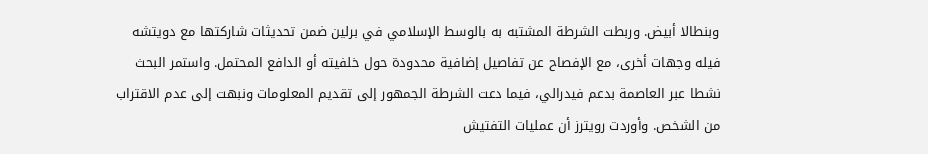وبنطالا أبيض. وربطت الشرطة المشتبه به بالوسط الإسلامي في برلين ضمن تحديثات شاركتها مع دويتشه فيله وجهات أخرى، مع الإفصاح عن تفاصيل إضافية محدودة حول خلفيته أو الدافع المحتمل. واستمر البحث نشطا عبر العاصمة بدعم فيدرالي، فيما دعت الشرطة الجمهور إلى تقديم المعلومات ونبهت إلى عدم الاقتراب من الشخص. وأوردت رويترز أن عمليات التفتيش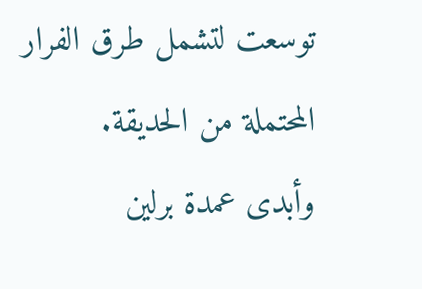توسعت لتشمل طرق الفرار المحتملة من الحديقة.
وأبدى عمدة برلين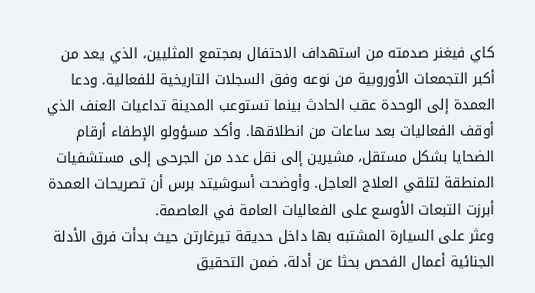كاي فيغنر صدمته من استهداف الاحتفال بمجتمع المثليين، الذي يعد من أكبر التجمعات الأوروبية من نوعه وفق السجلات التاريخية للفعالية. ودعا العمدة إلى الوحدة عقب الحادث بينما تستوعب المدينة تداعيات العنف الذي أوقف الفعاليات بعد ساعات من انطلاقها. وأكد مسؤولو الإطفاء أرقام الضحايا بشكل مستقل، مشيرين إلى نقل عدد من الجرحى إلى مستشفيات المنطقة لتلقي العلاج العاجل. وأوضحت أسوشيتد برس أن تصريحات العمدة أبرزت التبعات الأوسع على الفعاليات العامة في العاصمة.
وعثر على السيارة المشتبه بها داخل حديقة تيرغارتن حيث بدأت فرق الأدلة الجنائية أعمال الفحص بحثا عن أدلة، ضمن التحقيق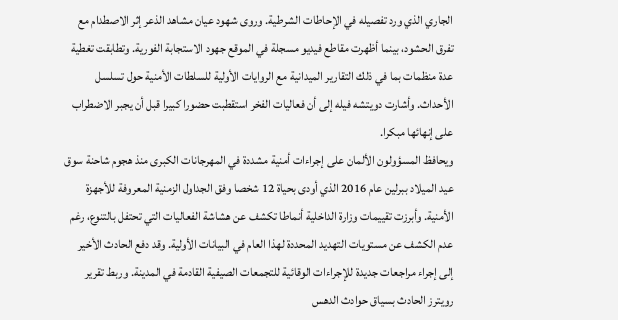الجاري الذي ورد تفصيله في الإحاطات الشرطية. وروى شهود عيان مشاهد الذعر إثر الاصطدام مع تفرق الحشود، بينما أظهرت مقاطع فيديو مسجلة في الموقع جهود الاستجابة الفورية. وتطابقت تغطية عدة منظمات بما في ذلك التقارير الميدانية مع الروايات الأولية للسلطات الأمنية حول تسلسل الأحداث. وأشارت دويتشه فيله إلى أن فعاليات الفخر استقطبت حضورا كبيرا قبل أن يجبر الاضطراب على إنهائها مبكرا.
ويحافظ المسؤولون الألمان على إجراءات أمنية مشددة في المهرجانات الكبرى منذ هجوم شاحنة سوق عيد الميلاد ببرلين عام 2016 الذي أودى بحياة 12 شخصا وفق الجداول الزمنية المعروفة للأجهزة الأمنية. وأبرزت تقييمات وزارة الداخلية أنماطا تكشف عن هشاشة الفعاليات التي تحتفل بالتنوع، رغم عدم الكشف عن مستويات التهديد المحددة لهذا العام في البيانات الأولية. وقد دفع الحادث الأخير إلى إجراء مراجعات جديدة للإجراءات الوقائية للتجمعات الصيفية القادمة في المدينة. وربط تقرير رويترز الحادث بسياق حوادث الدهس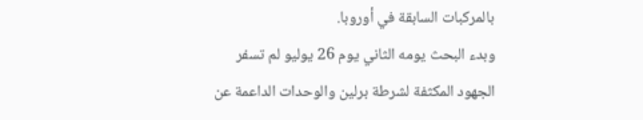بالمركبات السابقة في أوروبا.
وبدء البحث يومه الثاني يوم 26 يوليو لم تسفر الجهود المكثفة لشرطة برلين والوحدات الداعمة عن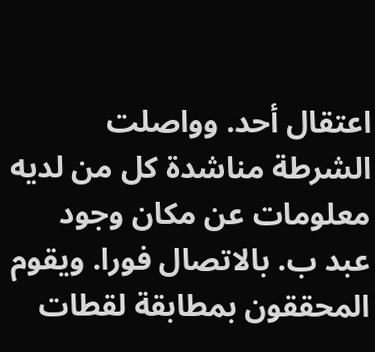اعتقال أحد. وواصلت الشرطة مناشدة كل من لديه معلومات عن مكان وجود عبد ب. بالاتصال فورا. ويقوم المحققون بمطابقة لقطات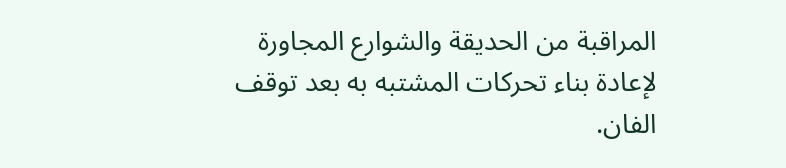المراقبة من الحديقة والشوارع المجاورة لإعادة بناء تحركات المشتبه به بعد توقف الفان.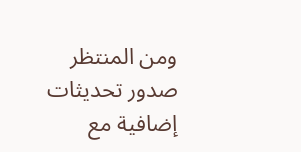ومن المنتظر صدور تحديثات إضافية مع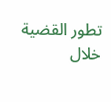تطور القضية خلال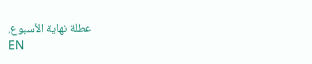عطلة نهاية الأسبوع.
EN